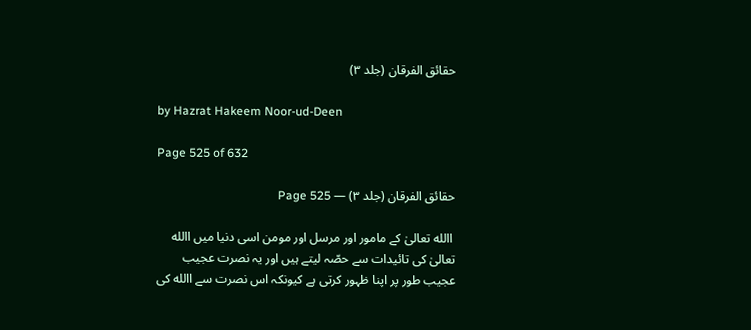حقائق الفرقان (جلد ۳)

by Hazrat Hakeem Noor-ud-Deen

Page 525 of 632

حقائق الفرقان (جلد ۳) — Page 525

 االله تعالیٰ کے مامور اور مرسل اور مومن اسی دنیا میں االله تعالیٰ کی تائیدات سے حصّہ لیتے ہیں اور یہ نصرت عجیب عجیب طور پر اپنا ظہور کرتی ہے کیونکہ اس نصرت سے االله کی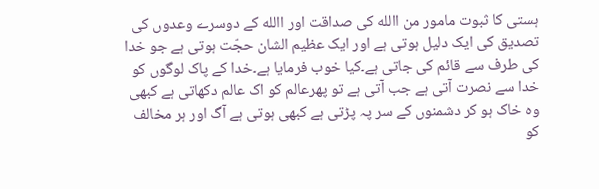ہستی کا ثبوت مامور من االله کی صداقت اور االله کے دوسرے وعدوں کی تصدیق کی ایک دلیل ہوتی ہے اور ایک عظیم الشان حجّت ہوتی ہے جو خدا کی طرف سے قائم کی جاتی ہے۔کیا خوب فرمایا ہے۔خدا کے پاک لوگوں کو خدا سے نصرت آتی ہے جب آتی ہے تو پھرعالم کو اک عالم دکھاتی ہے کبھی وہ خاک ہو کر دشمنوں کے سر پہ پڑتی ہے کبھی ہوتی ہے آگ اور ہر مخالف کو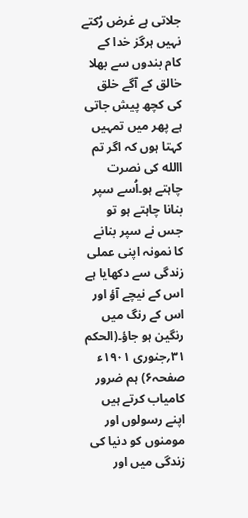جلاتی ہے غرض رُکتے نہیں ہرگز خدا کے کام بندوں سے بھلا خالق کے آگے خلق کی کچھ پیش جاتی ہے پھر میں تمہیں کہتا ہوں کہ اگر تم االله کی نصرت چاہتے ہو۔اُسے سپر بنانا چاہتے ہو تو جس نے سپر بنانے کا نمونہ اپنی عملی زندگی سے دکھایا ہے اس کے نیچے آؤ اور اس کے رنگ میں رنگین ہو جاؤ۔(الحکم ۳۱؍جنوری ۱۹۰۱ء صفحہ۶) ہم ضرور کامیاب کرتے ہیں اپنے رسولوں اور مومنوں کو دنیا کی زندگی میں اور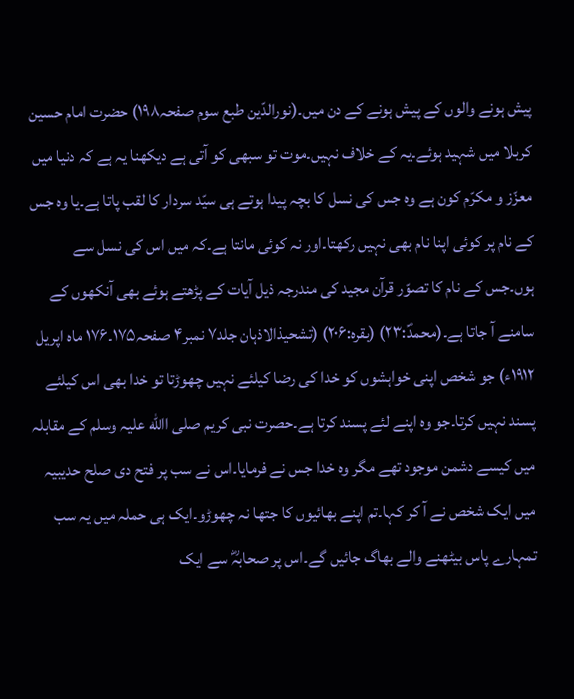پیش ہونے والوں کے پیش ہونے کے دن میں۔(نورالدّین طبع سوم صفحہ۱۹۸) حضرت امام حسین کربلا میں شہید ہوئے۔یہ کے خلاف نہیں۔موت تو سبھی کو آتی ہے دیکھنا یہ ہے کہ دنیا میں معزّز و مکرّم کون ہے وہ جس کی نسل کا بچہ پیدا ہوتے ہی سیّد سردار کا لقب پاتا ہے۔یا وہ جس کے نام پر کوئی اپنا نام بھی نہیں رکھتا۔اور نہ کوئی مانتا ہے۔کہ میں اس کی نسل سے ہوں۔جس کے نام کا تصوّر قرآن مجید کی مندرجہ ذیل آیات کے پڑھتے ہوئے بھی آنکھوں کے سامنے آ جاتا ہے۔(محمدؐ:۲۳) (بقرہ:۲۰۶) (تشحیذالاذہان جلد۷ نمبر۴ صفحہ۱۷۵۔۱۷۶ ماہ اپریل ۱۹۱۲ء) جو شخص اپنی خواہشوں کو خدا کی رضا کیلئے نہیں چھوڑتا تو خدا بھی اس کیلئے پسند نہیں کرتا۔جو وہ اپنے لئے پسند کرتا ہے۔حصرت نبی کریم صلی االله علیہ وسلم کے مقابلہ میں کیسے دشمن موجود تھے مگر وہ خدا جس نے فرمایا۔اس نے سب پر فتح دی صلح حدیبیہ میں ایک شخص نے آ کر کہا۔تم اپنے بھائیوں کا جتھا نہ چھوڑو۔ایک ہی حملہ میں یہ سب تمہارے پاس بیٹھنے والے بھاگ جائیں گے۔اس پر صحابہؓ سے ایک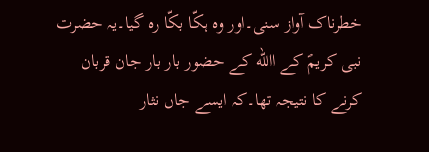خطرناک آواز سنی۔اور وہ ہکّا بکّا رہ گیا۔یہ حضرت نبی کریمؐ کے االله کے حضور بار بار جان قربان کرنے کا نتیجہ تھا۔کہ ایسے جاں نثار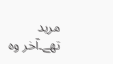مرید تھے۔آخر وہ